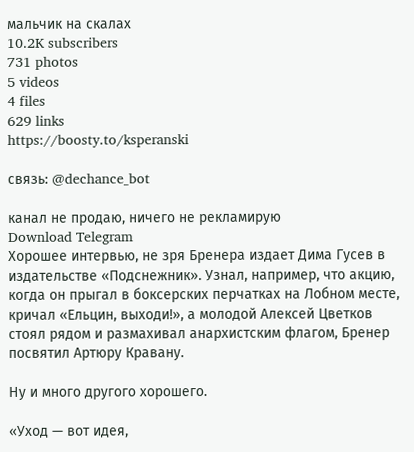мальчик на скалах
10.2K subscribers
731 photos
5 videos
4 files
629 links
https://boosty.to/ksperanski

связь: @dechance_bot

канал не продаю, ничего не рекламирую
Download Telegram
Хорошее интервью, не зря Бренера издает Дима Гусев в издательстве «Подснежник». Узнал, например, что акцию, когда он прыгал в боксерских перчатках на Лобном месте, кричал «Ельцин, выходи!», а молодой Алексей Цветков стоял рядом и размахивал анархистским флагом, Бренер посвятил Артюру Кравану.

Ну и много другого хорошего.

«Уход — вот идея,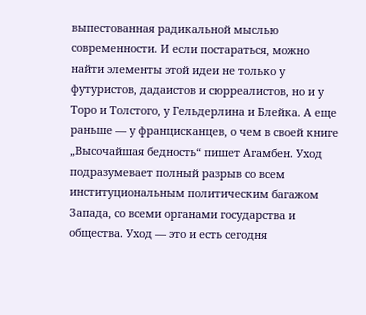выпестованная радикальной мыслью современности. И если постараться, можно найти элементы этой идеи не только у футуристов, дадаистов и сюрреалистов, но и у Торо и Толстого, у Гельдерлина и Блейка. А еще раньше — у францисканцев, о чем в своей книге „Высочайшая бедность“ пишет Агамбен. Уход подразумевает полный разрыв со всем институциональным политическим багажом Запада, со всеми органами государства и общества. Уход — это и есть сегодня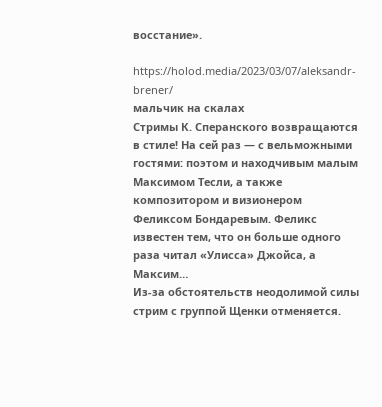восстание».

https://holod.media/2023/03/07/aleksandr-brener/
мальчик на скалах
Стримы К. Сперанского возвращаются в стиле! На сей раз — с вельможными гостями: поэтом и находчивым малым Максимом Тесли, а также композитором и визионером Феликсом Бондаревым. Феликс известен тем, что он больше одного раза читал «Улисса» Джойса, а Максим…
Из-за обстоятельств неодолимой силы стрим с группой Щенки отменяется.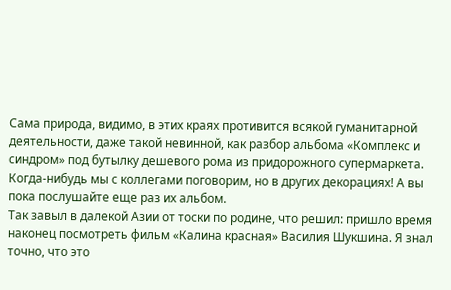Сама природа, видимо, в этих краях противится всякой гуманитарной деятельности, даже такой невинной, как разбор альбома «Комплекс и синдром» под бутылку дешевого рома из придорожного супермаркета. Когда-нибудь мы с коллегами поговорим, но в других декорациях! А вы пока послушайте еще раз их альбом.
Так завыл в далекой Азии от тоски по родине, что решил: пришло время наконец посмотреть фильм «Калина красная» Василия Шукшина. Я знал точно, что это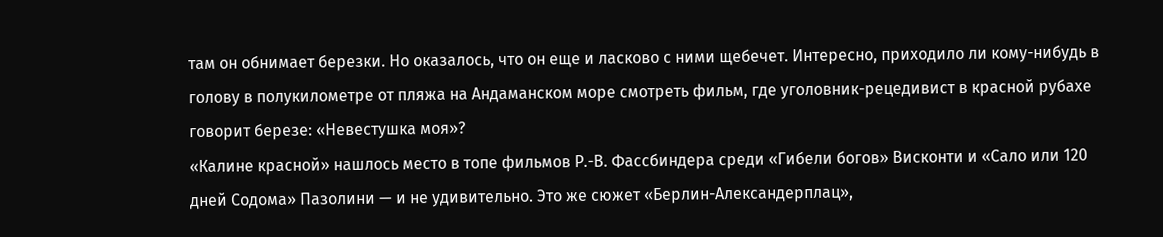там он обнимает березки. Но оказалось, что он еще и ласково с ними щебечет. Интересно, приходило ли кому-нибудь в голову в полукилометре от пляжа на Андаманском море смотреть фильм, где уголовник-рецедивист в красной рубахе говорит березе: «Невестушка моя»?
«Калине красной» нашлось место в топе фильмов Р.-В. Фассбиндера среди «Гибели богов» Висконти и «Сало или 120 дней Содома» Пазолини — и не удивительно. Это же сюжет «Берлин-Александерплац»,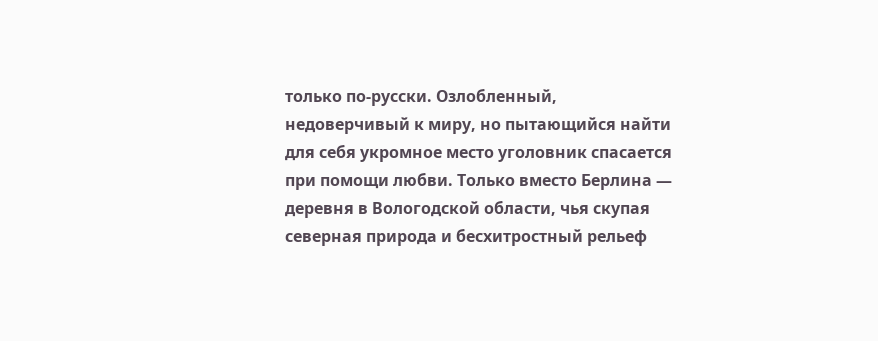только по-русски. Озлобленный, недоверчивый к миру, но пытающийся найти для себя укромное место уголовник спасается при помощи любви. Только вместо Берлина — деревня в Вологодской области, чья скупая северная природа и бесхитростный рельеф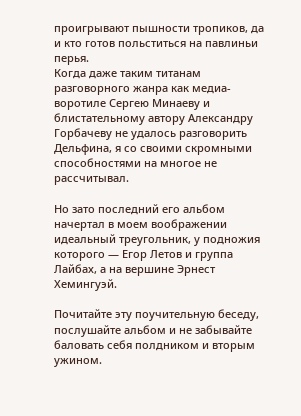проигрывают пышности тропиков, да и кто готов польститься на павлиньи перья.
Когда даже таким титанам разговорного жанра как медиа-воротиле Сергею Минаеву и блистательному автору Александру Горбачеву не удалось разговорить Дельфина, я со своими скромными способностями на многое не рассчитывал.

Но зато последний его альбом начертал в моем воображении идеальный треугольник, у подножия которого — Егор Летов и группа Лайбах, а на вершине Эрнест Хемингуэй.

Почитайте эту поучительную беседу, послушайте альбом и не забывайте баловать себя полдником и вторым ужином.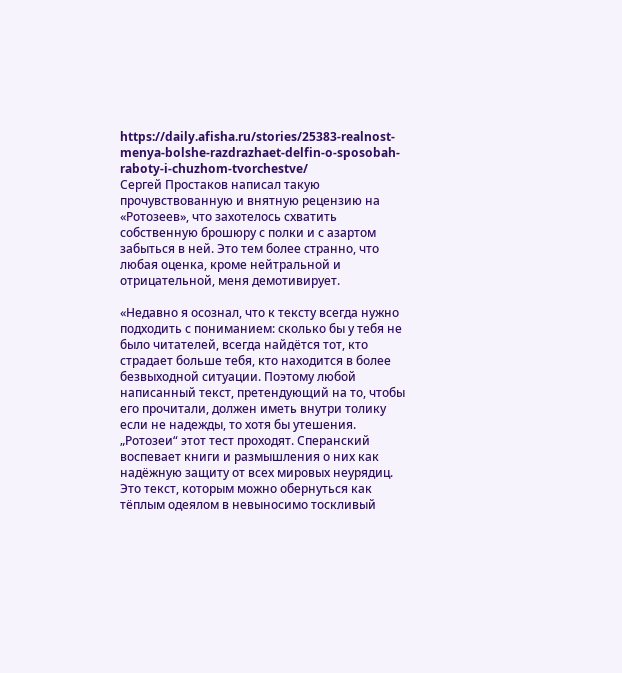https://daily.afisha.ru/stories/25383-realnost-menya-bolshe-razdrazhaet-delfin-o-sposobah-raboty-i-chuzhom-tvorchestve/
Сергей Простаков написал такую прочувствованную и внятную рецензию на «Ротозеев», что захотелось схватить собственную брошюру с полки и с азартом забыться в ней. Это тем более странно, что любая оценка, кроме нейтральной и отрицательной, меня демотивирует.

«Недавно я осознал, что к тексту всегда нужно подходить с пониманием: сколько бы у тебя не было читателей, всегда найдётся тот, кто страдает больше тебя, кто находится в более безвыходной ситуации. Поэтому любой написанный текст, претендующий на то, чтобы его прочитали, должен иметь внутри толику если не надежды, то хотя бы утешения. „Ротозеи“ этот тест проходят. Сперанский воспевает книги и размышления о них как надёжную защиту от всех мировых неурядиц. Это текст, которым можно обернуться как тёплым одеялом в невыносимо тоскливый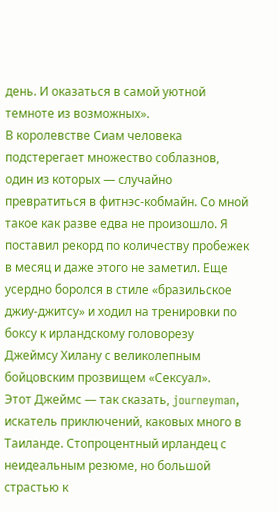день. И оказаться в самой уютной темноте из возможных».
В королевстве Сиам человека подстерегает множество соблазнов, один из которых — случайно превратиться в фитнэс-кобмайн. Со мной такое как разве едва не произошло. Я поставил рекорд по количеству пробежек в месяц и даже этого не заметил. Еще усердно боролся в стиле «бразильское джиу-джитсу» и ходил на тренировки по боксу к ирландскому головорезу Джеймсу Хилану с великолепным бойцовским прозвищем «Сексуал».
Этот Джеймс — так сказать, journeyman, искатель приключений, каковых много в Таиланде. Стопроцентный ирландец с неидеальным резюме, но большой страстью к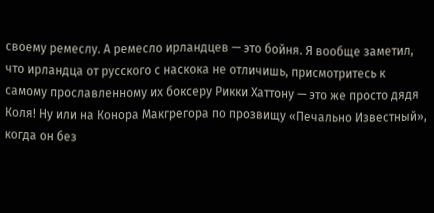своему ремеслу. А ремесло ирландцев — это бойня. Я вообще заметил, что ирландца от русского с наскока не отличишь, присмотритесь к самому прославленному их боксеру Рикки Хаттону — это же просто дядя Коля! Ну или на Конора Макгрегора по прозвищу «Печально Известный», когда он без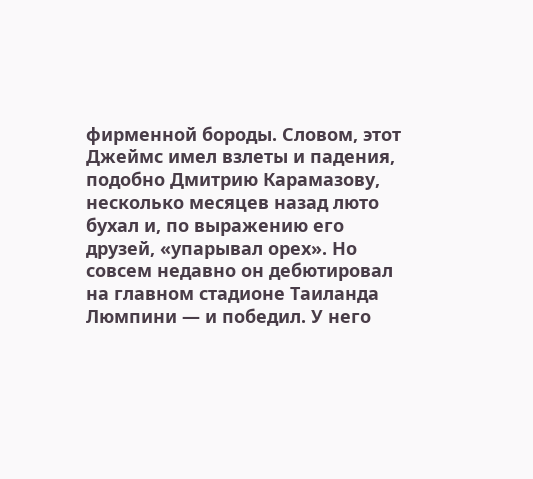фирменной бороды. Словом, этот Джеймс имел взлеты и падения, подобно Дмитрию Карамазову, несколько месяцев назад люто бухал и, по выражению его друзей, «упарывал орех». Но совсем недавно он дебютировал на главном стадионе Таиланда Люмпини — и победил. У него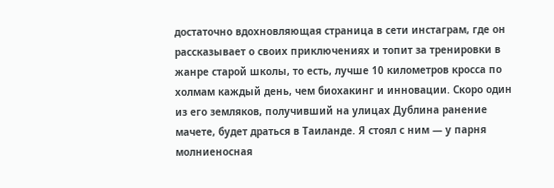достаточно вдохновляющая страница в сети инстаграм, где он рассказывает о своих приключениях и топит за тренировки в жанре старой школы, то есть, лучше 10 километров кросса по холмам каждый день, чем биохакинг и инновации. Скоро один из его земляков, получивший на улицах Дублина ранение мачете, будет драться в Таиланде. Я стоял с ним — у парня молниеносная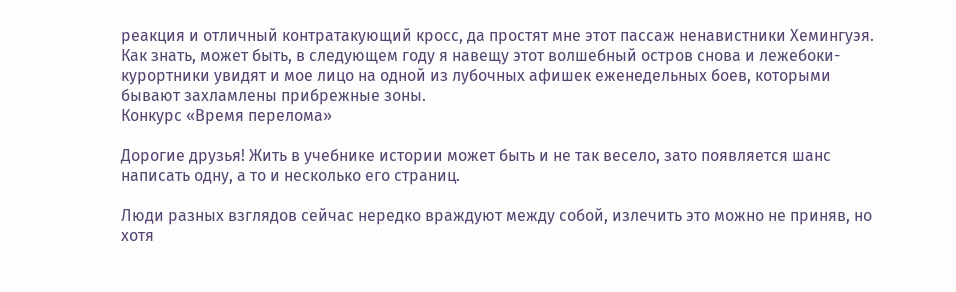реакция и отличный контратакующий кросс, да простят мне этот пассаж ненавистники Хемингуэя. Как знать, может быть, в следующем году я навещу этот волшебный остров снова и лежебоки-курортники увидят и мое лицо на одной из лубочных афишек еженедельных боев, которыми бывают захламлены прибрежные зоны.
Конкурс «Время перелома»

Дорогие друзья! Жить в учебнике истории может быть и не так весело, зато появляется шанс написать одну, а то и несколько его страниц.

Люди разных взглядов сейчас нередко враждуют между собой, излечить это можно не приняв, но хотя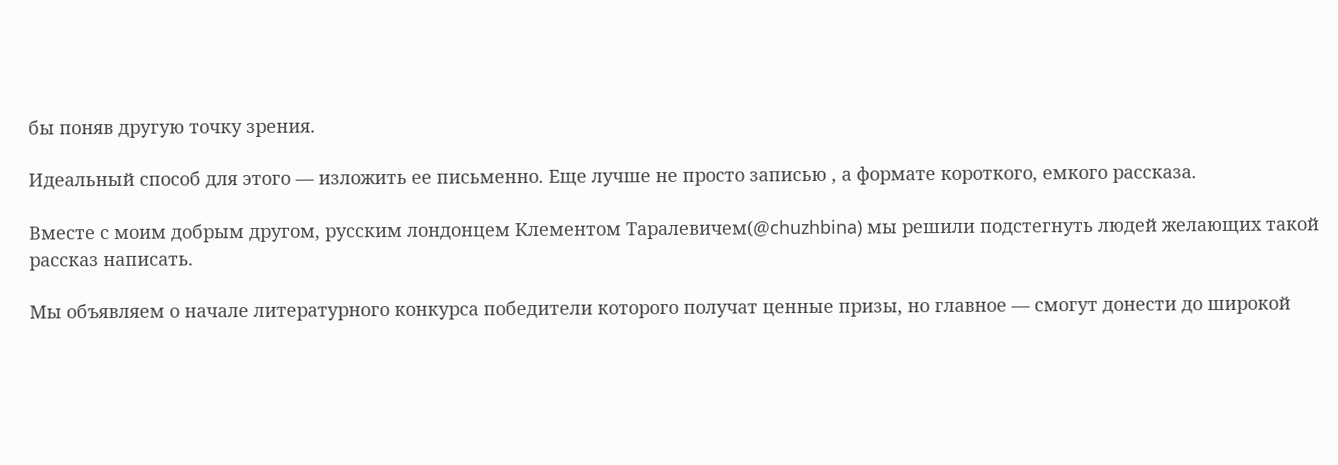бы поняв другую точку зрения.

Идеальный способ для этого — изложить ее письменно. Еще лучше не просто записью , а формате короткого, емкого рассказа.

Вместе с моим добрым другом, русским лондонцем Клементом Таралевичем(@chuzhbina) мы решили подстегнуть людей желающих такой рассказ написать.

Мы объявляем о начале литературного конкурса победители которого получат ценные призы, но главное — смогут донести до широкой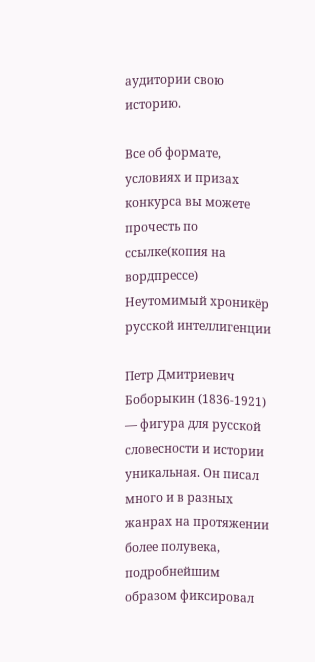аудитории свою историю.

Все об формате, условиях и призах конкурса вы можете прочесть по ссылке(копия на вордпрессе)
Неутомимый хроникёр русской интеллигенции

Петр Дмитриевич Боборыкин (1836-1921) — фигура для русской словесности и истории уникальная. Он писал много и в разных жанрах на протяжении более полувека, подробнейшим образом фиксировал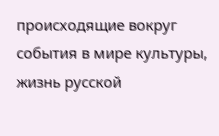происходящие вокруг события в мире культуры, жизнь русской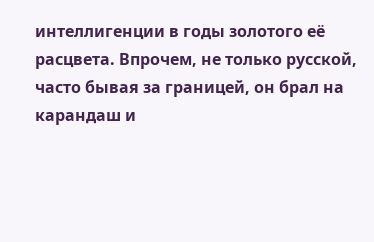интеллигенции в годы золотого её расцвета. Впрочем, не только русской, часто бывая за границей, он брал на карандаш и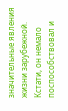значительные явления жизни зарубежной. Кстати, он немало поспособствовал и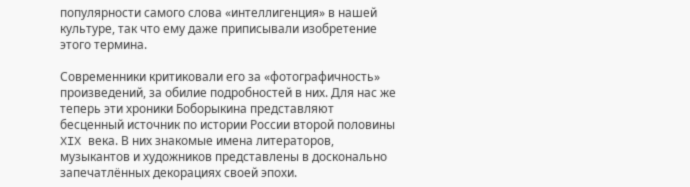популярности самого слова «интеллигенция» в нашей культуре, так что ему даже приписывали изобретение этого термина.

Современники критиковали его за «фотографичность» произведений, за обилие подробностей в них. Для нас же теперь эти хроники Боборыкина представляют бесценный источник по истории России второй половины XIX века. В них знакомые имена литераторов, музыкантов и художников представлены в досконально запечатлённых декорациях своей эпохи.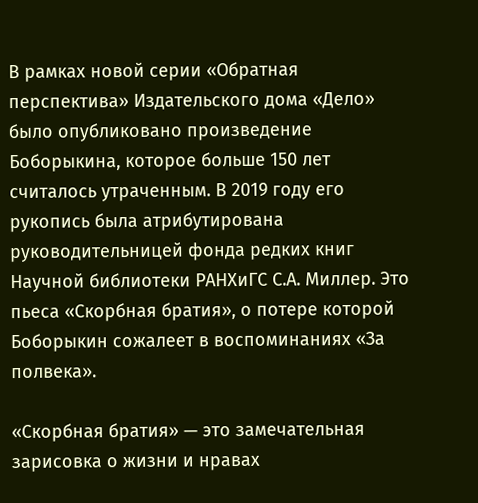В рамках новой серии «Обратная перспектива» Издательского дома «Дело» было опубликовано произведение Боборыкина, которое больше 150 лет считалось утраченным. В 2019 году его рукопись была атрибутирована руководительницей фонда редких книг Научной библиотеки РАНХиГС С.А. Миллер. Это пьеса «Скорбная братия», о потере которой Боборыкин сожалеет в воспоминаниях «За полвека».

«Скорбная братия» — это замечательная зарисовка о жизни и нравах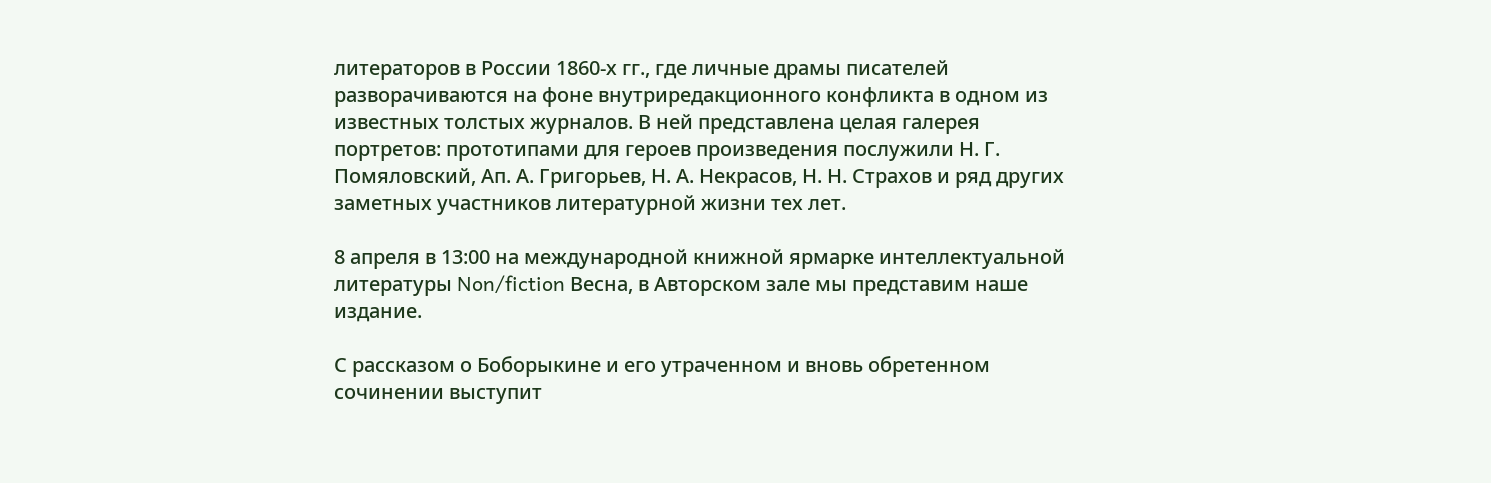литераторов в России 1860-х гг., где личные драмы писателей разворачиваются на фоне внутриредакционного конфликта в одном из известных толстых журналов. В ней представлена целая галерея портретов: прототипами для героев произведения послужили Н. Г. Помяловский, Ап. А. Григорьев, Н. А. Некрасов, Н. Н. Страхов и ряд других заметных участников литературной жизни тех лет.

8 апреля в 13:00 на международной книжной ярмарке интеллектуальной литературы Non/fiction Весна, в Авторском зале мы представим наше издание.

С рассказом о Боборыкине и его утраченном и вновь обретенном сочинении выступит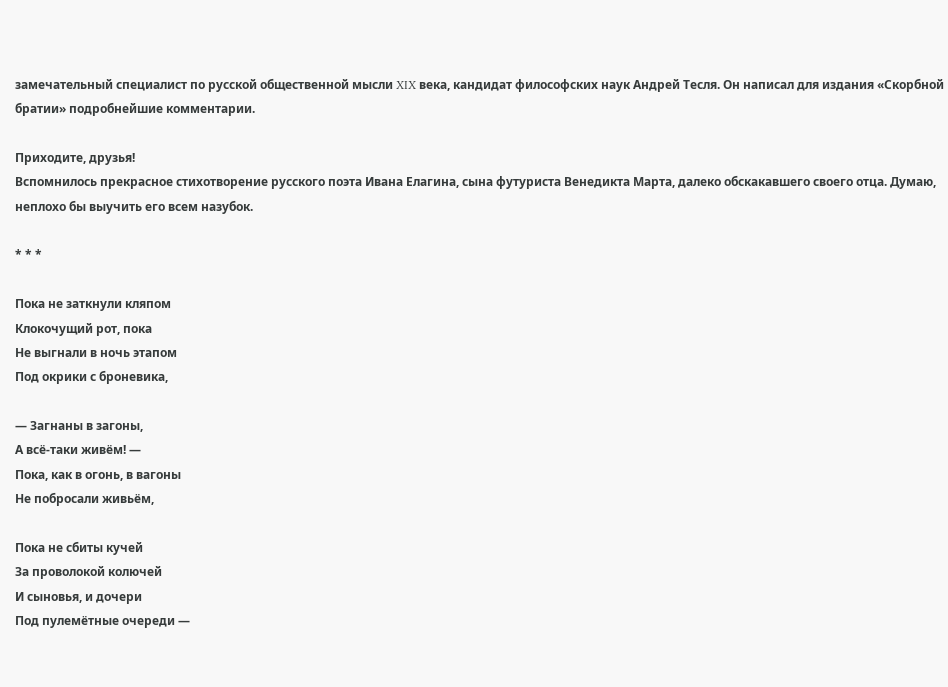замечательный специалист по русской общественной мысли XIX века, кандидат философских наук Андрей Тесля. Он написал для издания «Скорбной братии» подробнейшие комментарии.

Приходите, друзья!
Вспомнилось прекрасное стихотворение русского поэта Ивана Елагина, сына футуриста Венедикта Марта, далеко обскакавшего своего отца. Думаю, неплохо бы выучить его всем назубок.

* * *

Пока не заткнули кляпом
Клокочущий рот, пока
Не выгнали в ночь этапом
Под окрики с броневика,

— Загнаны в загоны,
А всё-таки живём! —
Пока, как в огонь, в вагоны
Не побросали живьём,

Пока не сбиты кучей
За проволокой колючей
И сыновья, и дочери
Под пулемётные очереди —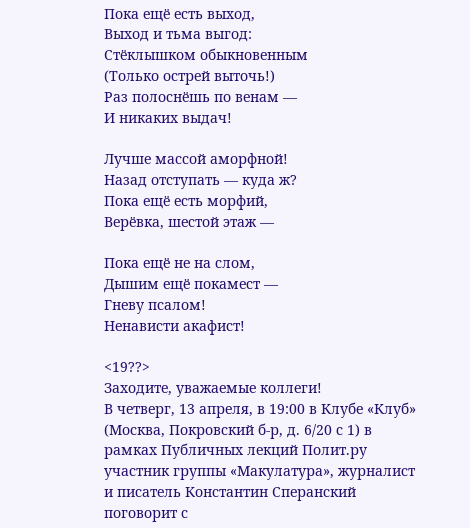Пока ещё есть выход,
Выход и тьма выгод:
Стёклышком обыкновенным
(Только острей выточь!)
Раз полоснёшь по венам —
И никаких выдач!

Лучше массой аморфной!
Назад отступать — куда ж?
Пока ещё есть морфий,
Верёвка, шестой этаж —

Пока ещё не на слом,
Дышим ещё покамест —
Гневу псалом!
Ненависти акафист!

<19??>
Заходите, уважаемые коллеги!
В четверг, 13 апреля, в 19:00 в Клубе «Клуб» (Москва, Покровский б-р, д. 6/20 с 1) в рамках Публичных лекций Полит.ру участник группы «Макулатура», журналист и писатель Константин Сперанский поговорит с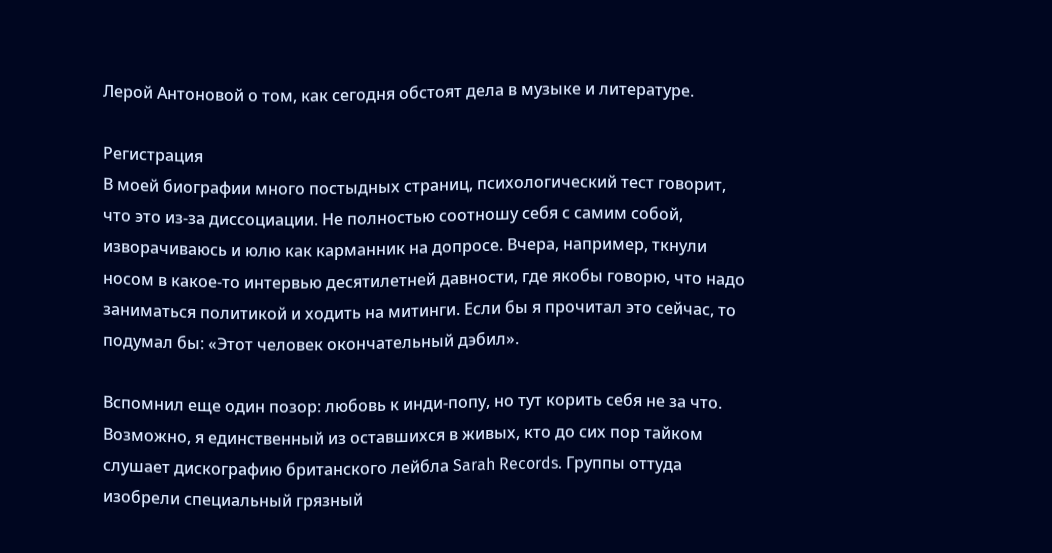Лерой Антоновой о том, как сегодня обстоят дела в музыке и литературе.

Регистрация
В моей биографии много постыдных страниц, психологический тест говорит, что это из-за диссоциации. Не полностью соотношу себя с самим собой, изворачиваюсь и юлю как карманник на допросе. Вчера, например, ткнули носом в какое-то интервью десятилетней давности, где якобы говорю, что надо заниматься политикой и ходить на митинги. Если бы я прочитал это сейчас, то подумал бы: «Этот человек окончательный дэбил».

Вспомнил еще один позор: любовь к инди-попу, но тут корить себя не за что. Возможно, я единственный из оставшихся в живых, кто до сих пор тайком слушает дискографию британского лейбла Sarah Records. Группы оттуда изобрели специальный грязный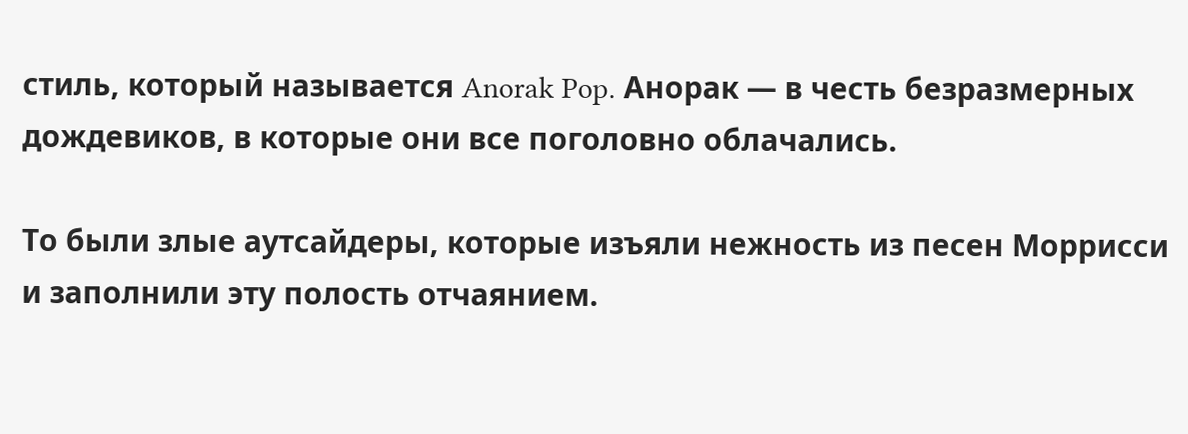стиль, который называется Anorak Pop. Анорак — в честь безразмерных дождевиков, в которые они все поголовно облачались.

То были злые аутсайдеры, которые изъяли нежность из песен Моррисси и заполнили эту полость отчаянием.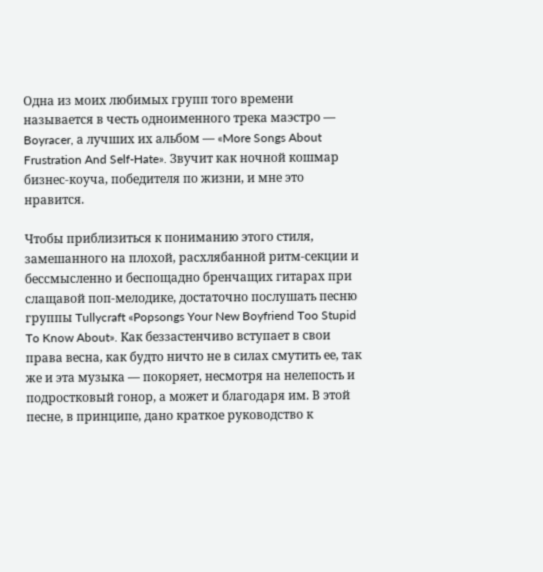Одна из моих любимых групп того времени называется в честь одноименного трека маэстро — Boyracer, а лучших их альбом — «More Songs About Frustration And Self-Hate». Звучит как ночной кошмар бизнес-коуча, победителя по жизни, и мне это нравится.

Чтобы приблизиться к пониманию этого стиля, замешанного на плохой, расхлябанной ритм-секции и бессмысленно и беспощадно бренчащих гитарах при слащавой поп-мелодике, достаточно послушать песню группы Tullycraft «Popsongs Your New Boyfriend Too Stupid To Know About». Как беззастенчиво вступает в свои права весна, как будто ничто не в силах смутить ее, так же и эта музыка — покоряет, несмотря на нелепость и подростковый гонор, а может и благодаря им. В этой песне, в принципе, дано краткое руководство к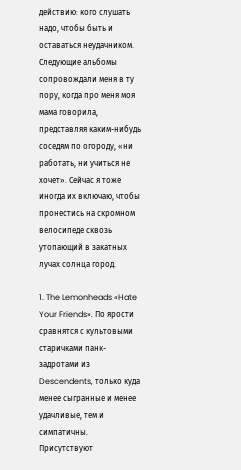действию: кого слушать надо, чтобы быть и оставаться неудачником.
Следующие альбомы сопровождали меня в ту пору, когда про меня моя мама говорила, представляя каким-нибудь соседям по огороду, «ни работать, ни учиться не хочет». Сейчас я тоже иногда их включаю, чтобы пронестись на скромном велосипеде сквозь утопающий в закатных лучах солнца город.

1. The Lemonheads «Hate Your Friends». По ярости сравнятся с культовыми старичками панк-задротами из Descendents, только куда менее сыгранные и менее удачливые, тем и симпатичны. Присутствуют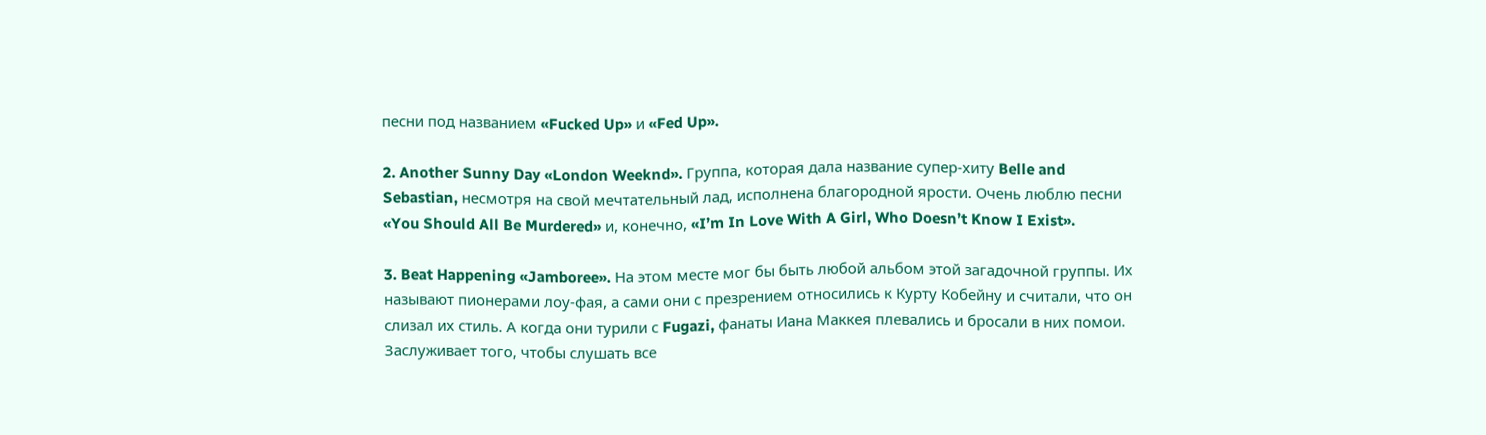песни под названием «Fucked Up» и «Fed Up».

2. Another Sunny Day «London Weeknd». Группа, которая дала название супер-хиту Belle and Sebastian, несмотря на свой мечтательный лад, исполнена благородной ярости. Очень люблю песни «You Should All Be Murdered» и, конечно, «I’m In Love With A Girl, Who Doesn’t Know I Exist».

3. Beat Happening «Jamboree». На этом месте мог бы быть любой альбом этой загадочной группы. Их называют пионерами лоу-фая, а сами они с презрением относились к Курту Кобейну и считали, что он слизал их стиль. А когда они турили с Fugazi, фанаты Иана Маккея плевались и бросали в них помои. Заслуживает того, чтобы слушать все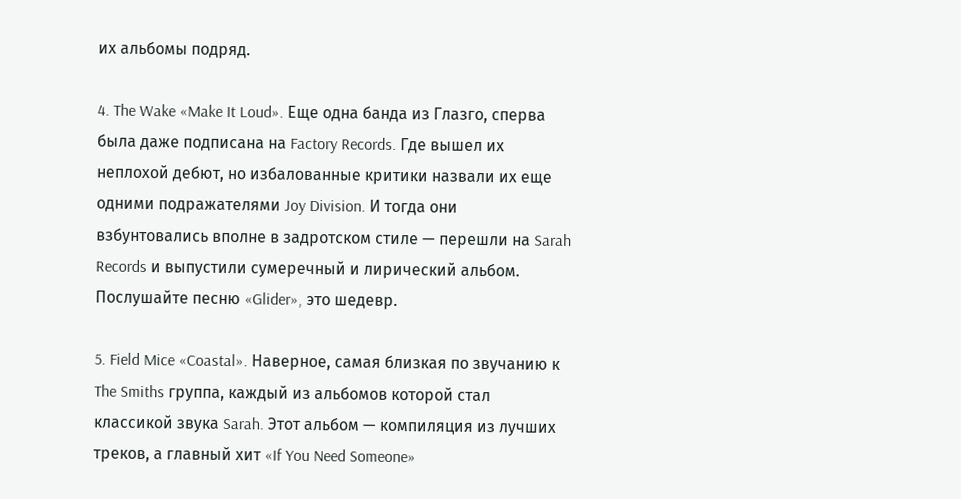их альбомы подряд.

4. The Wake «Make It Loud». Еще одна банда из Глазго, сперва была даже подписана на Factory Records. Где вышел их неплохой дебют, но избалованные критики назвали их еще одними подражателями Joy Division. И тогда они взбунтовались вполне в задротском стиле — перешли на Sarah Records и выпустили сумеречный и лирический альбом. Послушайте песню «Glider», это шедевр.

5. Field Mice «Coastal». Наверное, самая близкая по звучанию к The Smiths группа, каждый из альбомов которой стал классикой звука Sarah. Этот альбом — компиляция из лучших треков, а главный хит «If You Need Someone»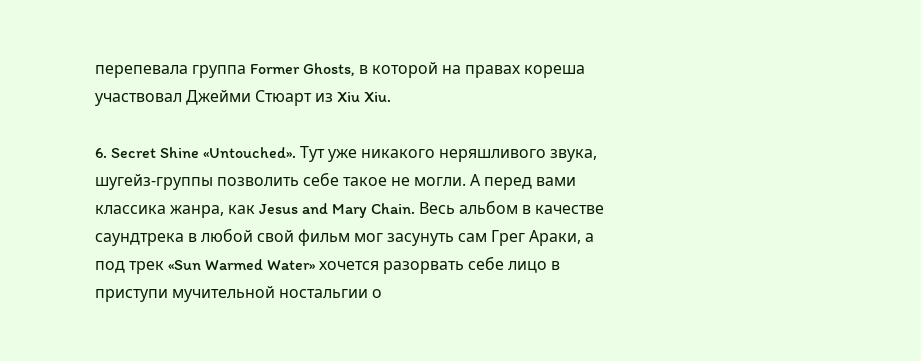перепевала группа Former Ghosts, в которой на правах кореша участвовал Джейми Стюарт из Xiu Xiu.

6. Secret Shine «Untouched». Тут уже никакого неряшливого звука, шугейз-группы позволить себе такое не могли. А перед вами классика жанра, как Jesus and Mary Chain. Весь альбом в качестве саундтрека в любой свой фильм мог засунуть сам Грег Араки, а под трек «Sun Warmed Water» хочется разорвать себе лицо в приступи мучительной ностальгии о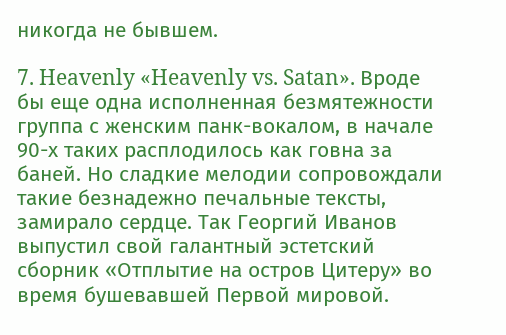никогда не бывшем.

7. Heavenly «Heavenly vs. Satan». Вроде бы еще одна исполненная безмятежности группа с женским панк-вокалом, в начале 90-х таких расплодилось как говна за баней. Но сладкие мелодии сопровождали такие безнадежно печальные тексты, замирало сердце. Так Георгий Иванов выпустил свой галантный эстетский сборник «Отплытие на остров Цитеру» во время бушевавшей Первой мировой.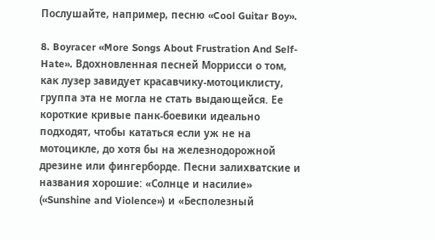Послушайте, например, песню «Cool Guitar Boy».

8. Boyracer «More Songs About Frustration And Self-Hate». Вдохновленная песней Моррисси о том, как лузер завидует красавчику-мотоциклисту, группа эта не могла не стать выдающейся. Ее короткие кривые панк-боевики идеально подходят, чтобы кататься если уж не на мотоцикле, до хотя бы на железнодорожной дрезине или фингерборде. Песни залихватские и названия хорошие: «Солнце и насилие» («Sunshine and Violence») и «Бесполезный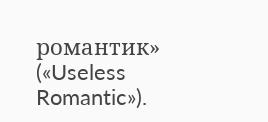романтик» («Useless Romantic»).